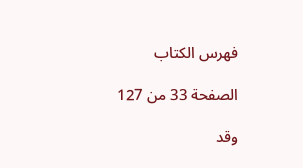فهرس الكتاب

الصفحة 33 من 127

وقد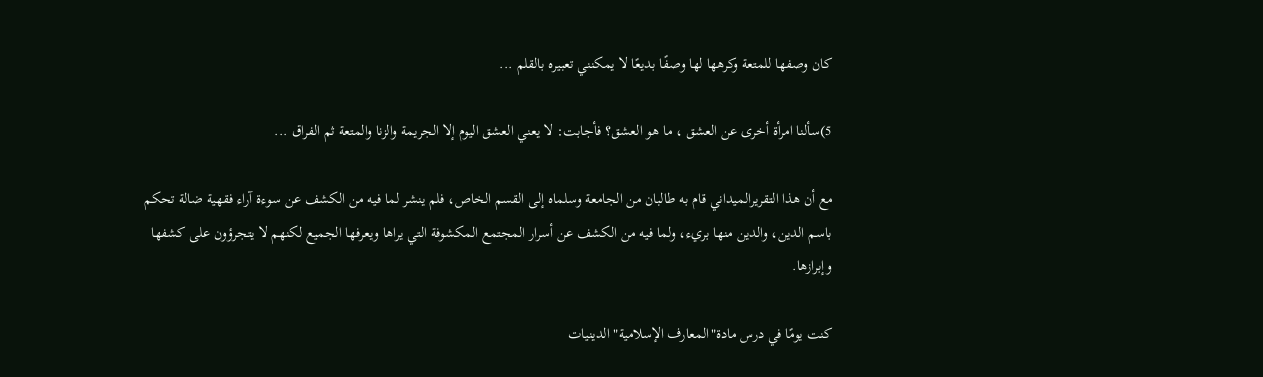كان وصفها للمتعة وكرهها لها وصفًا بديعًا لا يمكنني تعبيره بالقلم ...

5)سألنا امرأة أخرى عن العشق ، ما هو العشق؟ فأجابت: لا يعني العشق اليوم إلا الجريمة والزنا والمتعة ثم الفراق ...

مع أن هذا التقريرالميداني قام به طالبان من الجامعة وسلماه إلى القسم الخاص، فلم ينشر لما فيه من الكشف عن سوءة آراء فقهية ضالة تحكم باسم الدين، والدين منها بريء، ولما فيه من الكشف عن أسرار المجتمع المكشوفة التي يراها ويعرفها الجميع لكنهم لا يتجرؤون على كشفها وإبرازها.

كنت يومًا في درس مادة"المعارف الإسلامية" الدينيات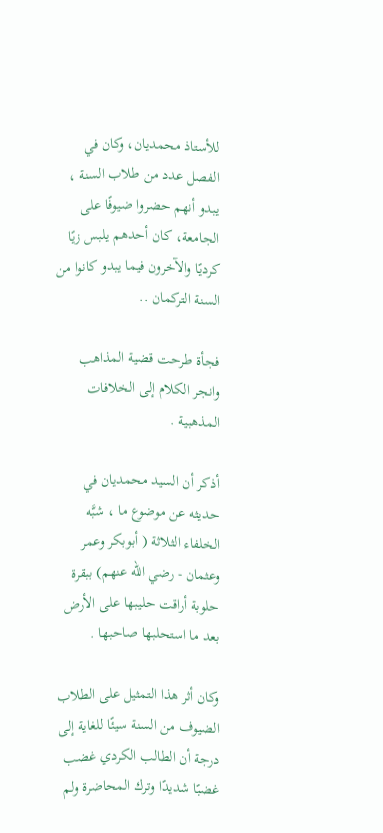للأستاذ محمديان، وكان في الفصل عدد من طلاب السنة ، يبدو أنهم حضروا ضيوفًا على الجامعة، كان أحدهم يلبس زيًا كرديًا والآخرون فيما يبدو كانوا من السنة التركمان ..

فجأة طرحت قضية المذاهب وانجر الكلام إلى الخلافات المذهبية .

أذكر أن السيد محمديان في حديثه عن موضوع ما ، شبَّه الخلفاء الثلاثة ( أبوبكر وعمر وعثمان - رضي الله عنهم) ببقرة حلوبة أراقت حليبها على الأرض بعد ما استحلبها صاحبها .

وكان أثر هذا التمثيل على الطلاب الضيوف من السنة سيئًا للغاية إلى درجة أن الطالب الكردي غضب غضبًا شديدًا وترك المحاضرة ولم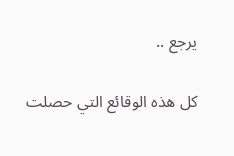يرجع ..

كل هذه الوقائع التي حصلت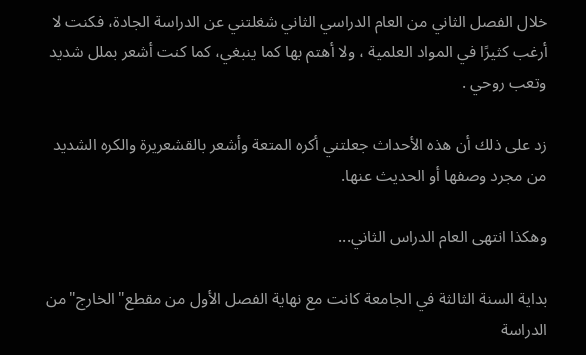خلال الفصل الثاني من العام الدراسي الثاني شغلتني عن الدراسة الجادة، فكنت لا أرغب كثيرًا في المواد العلمية ، ولا أهتم بها كما ينبغي، كما كنت أشعر بملل شديد وتعب روحي .

زد على ذلك أن هذه الأحداث جعلتني أكره المتعة وأشعر بالقشعريرة والكره الشديد من مجرد وصفها أو الحديث عنها.

وهكذا انتهى العام الدراس الثاني...

بداية السنة الثالثة في الجامعة كانت مع نهاية الفصل الأول من مقطع"الخارج"من الدراسة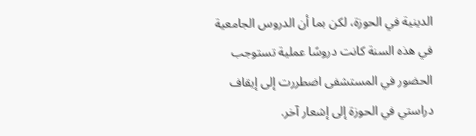الدينية في الحوزة، لكن بما أن الدروس الجامعية في هذه السنة كانت دروسًا عملية تستوجب الحضور في المستشفى اضطررت إلى إيقاف دراستي في الحوزة إلى إشعار آخر.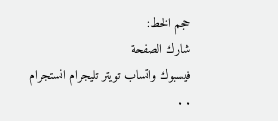حجم الخط:
شارك الصفحة
فيسبوك واتساب تويتر تليجرام انستجرام
. .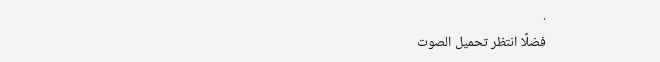.
فضلًا انتظر تحميل الصوت